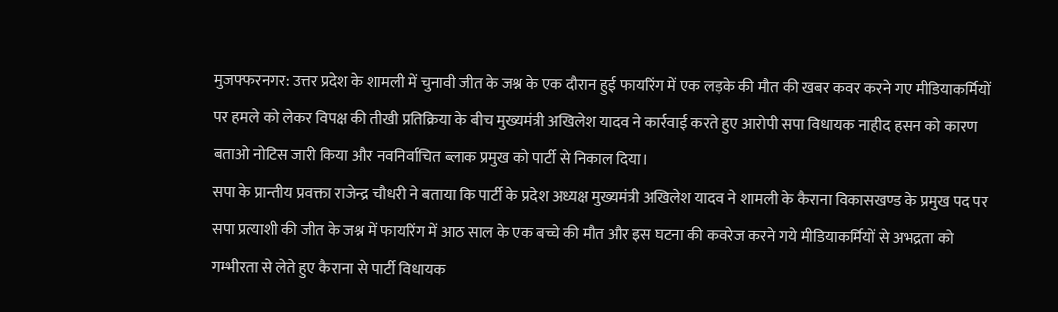मुजफ्फरनगर: उत्तर प्रदेश के शामली में चुनावी जीत के जश्न के एक दौरान हुई फायरिंग में एक लड़के की मौत की खबर कवर करने गए मीडियाकर्मियों पर हमले को लेकर विपक्ष की तीखी प्रतिक्रिया के बीच मुख्यमंत्री अखिलेश यादव ने कार्रवाई करते हुए आरोपी सपा विधायक नाहीद हसन को कारण बताओ नोटिस जारी किया और नवनिर्वाचित ब्लाक प्रमुख को पार्टी से निकाल दिया।
सपा के प्रान्तीय प्रवक्ता राजेन्द्र चौधरी ने बताया कि पार्टी के प्रदेश अध्यक्ष मुख्यमंत्री अखिलेश यादव ने शामली के कैराना विकासखण्ड के प्रमुख पद पर सपा प्रत्याशी की जीत के जश्न में फायरिंग में आठ साल के एक बच्चे की मौत और इस घटना की कवरेज करने गये मीडियाकर्मियों से अभद्रता को गम्भीरता से लेते हुए कैराना से पार्टी विधायक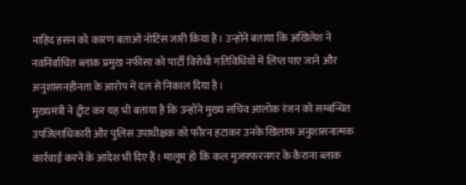नाहिद हसन को कारण बताओ नोटिस जारी किया है। उन्होंने बताया कि अखिलेश ने नवनिर्वाचित ब्लाक प्रमुख नफीसा को पार्टी विरोधी गतिविधियों में लिप्त पाए जाने और अनुशासनहीनता के आरोप में दल से निकाल दिया है।
मुख्यमंत्री ने ट्वीट कर यह भी बताया है कि उन्होंने मुख्य सचिव आलोक रंजन को सम्बन्धित उपजिलाधिकारी और पुलिस उपाधीक्षक को फौरन हटाकर उनके खिलाफ अनुशासनात्मक कार्रवाई करने के आदेश भी दिए हैं। मालूम हो कि कल मुजफ्फरनगर के कैराना ब्लाक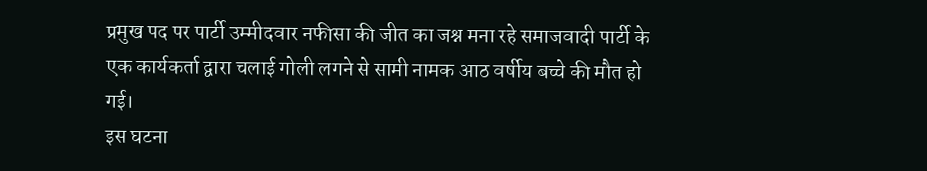प्रमुख पद पर पार्टी उम्मीदवार नफीसा की जीत का जश्न मना रहे समाजवादी पार्टी के एक कार्यकर्ता द्वारा चलाई गोली लगने से सामी नामक आठ वर्षीय बच्चे की मौत हो गई।
इस घटना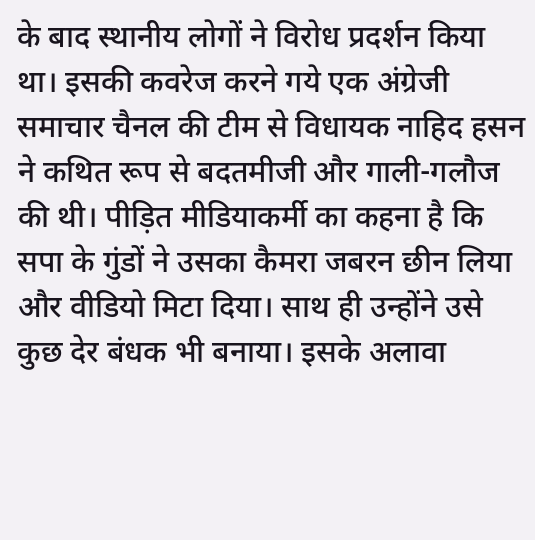के बाद स्थानीय लोगों ने विरोध प्रदर्शन किया था। इसकी कवरेज करने गये एक अंग्रेजी समाचार चैनल की टीम से विधायक नाहिद हसन ने कथित रूप से बदतमीजी और गाली-गलौज की थी। पीड़ित मीडियाकर्मी का कहना है कि सपा के गुंडों ने उसका कैमरा जबरन छीन लिया और वीडियो मिटा दिया। साथ ही उन्होंने उसे कुछ देर बंधक भी बनाया। इसके अलावा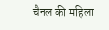चैनल की महिला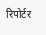रिपोर्टर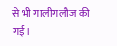से भी गालीगलौज की गई।